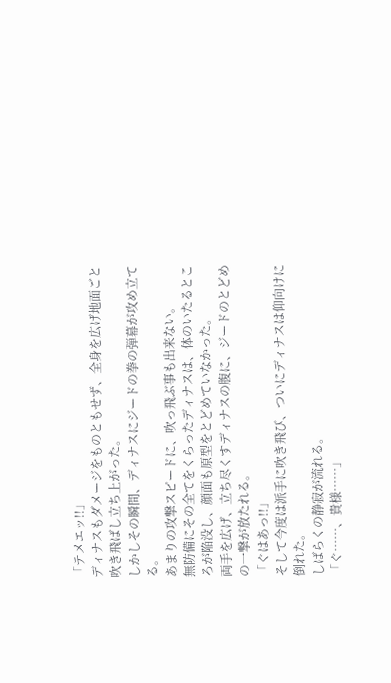「テメエッ!!」
ディナスもダメージをものともせず、全身を広げ地面ごと吹き飛ばし立ち上がった。
しかしその瞬間、ディナスにジードの拳の弾幕が攻め立てる。
あまりの攻撃スピードに、吹っ飛ぶ事も出来ない。
無防備にその全てをくらったディナスは、体のいたるところが陥没し、顔面も原型をとどめていなかった。
両手を広げ、立ち尽くすディナスの腹に、ジードのとどめの一撃が放たれる。
「ぐはあっ!!」
そして今度は派手に吹き飛び、ついにディナスは仰向けに倒れた。
しばらくの静寂が流れる。
「ぐ……、貴様……」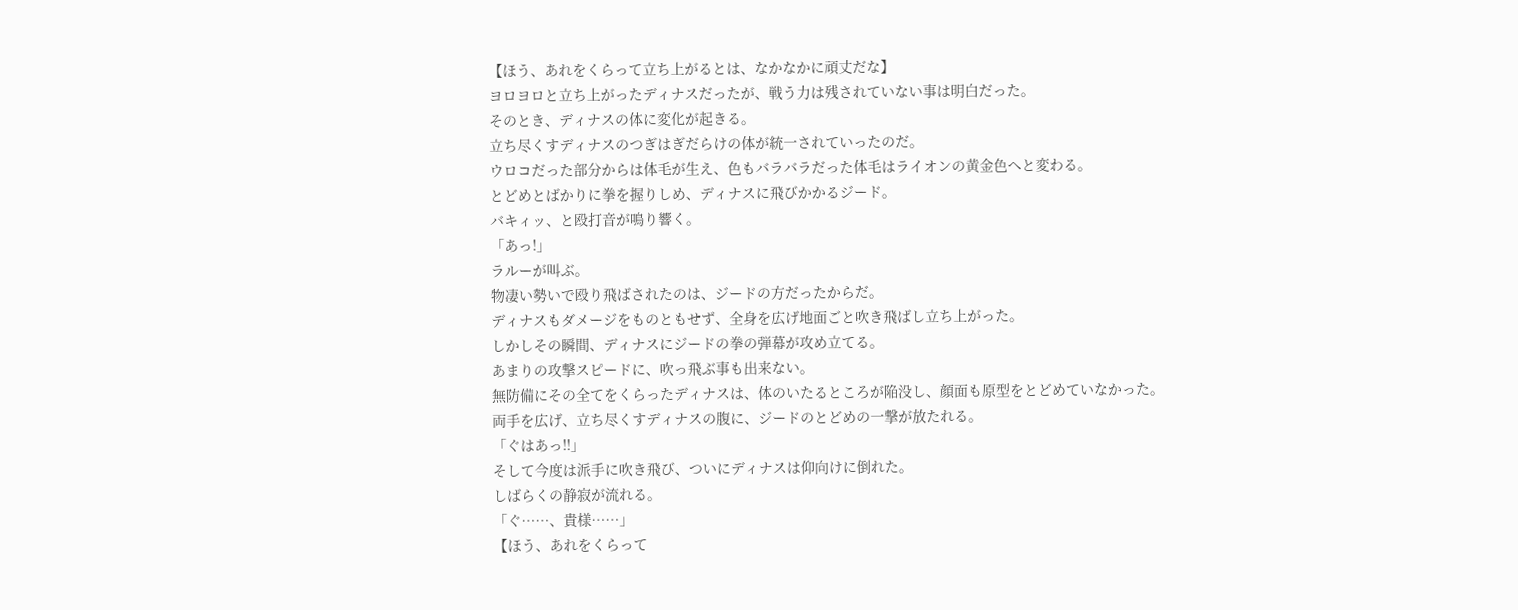【ほう、あれをくらって立ち上がるとは、なかなかに頑丈だな】
ヨロヨロと立ち上がったディナスだったが、戦う力は残されていない事は明白だった。
そのとき、ディナスの体に変化が起きる。
立ち尽くすディナスのつぎはぎだらけの体が統一されていったのだ。
ウロコだった部分からは体毛が生え、色もバラバラだった体毛はライオンの黄金色へと変わる。
とどめとばかりに拳を握りしめ、ディナスに飛びかかるジード。
バキィッ、と殴打音が鳴り響く。
「あっ!」
ラルーが叫ぶ。
物凄い勢いで殴り飛ばされたのは、ジードの方だったからだ。
ディナスもダメージをものともせず、全身を広げ地面ごと吹き飛ばし立ち上がった。
しかしその瞬間、ディナスにジードの拳の弾幕が攻め立てる。
あまりの攻撃スピードに、吹っ飛ぶ事も出来ない。
無防備にその全てをくらったディナスは、体のいたるところが陥没し、顔面も原型をとどめていなかった。
両手を広げ、立ち尽くすディナスの腹に、ジードのとどめの一撃が放たれる。
「ぐはあっ!!」
そして今度は派手に吹き飛び、ついにディナスは仰向けに倒れた。
しばらくの静寂が流れる。
「ぐ……、貴様……」
【ほう、あれをくらって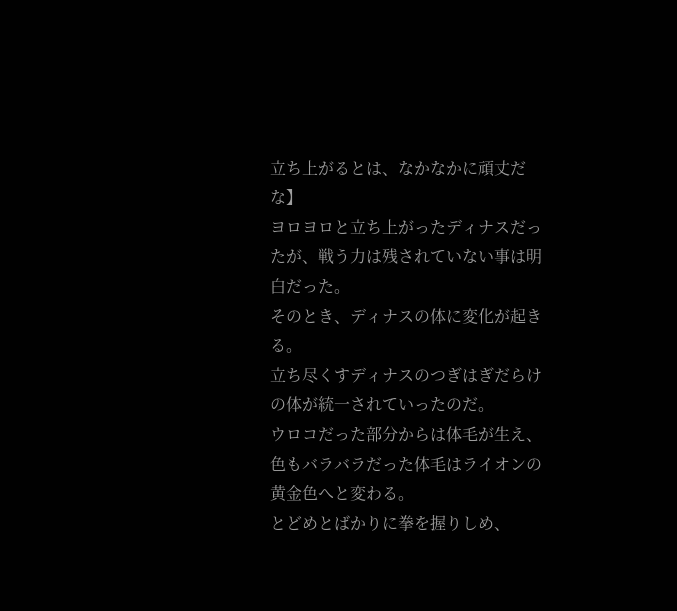立ち上がるとは、なかなかに頑丈だな】
ヨロヨロと立ち上がったディナスだったが、戦う力は残されていない事は明白だった。
そのとき、ディナスの体に変化が起きる。
立ち尽くすディナスのつぎはぎだらけの体が統一されていったのだ。
ウロコだった部分からは体毛が生え、色もバラバラだった体毛はライオンの黄金色へと変わる。
とどめとばかりに拳を握りしめ、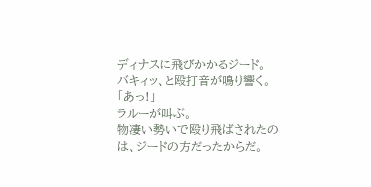ディナスに飛びかかるジード。
バキィッ、と殴打音が鳴り響く。
「あっ!」
ラルーが叫ぶ。
物凄い勢いで殴り飛ばされたのは、ジードの方だったからだ。